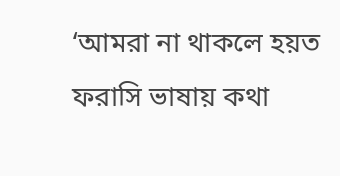‘আমরা না থাকলে হয়ত ফরাসি ভাষায় কথা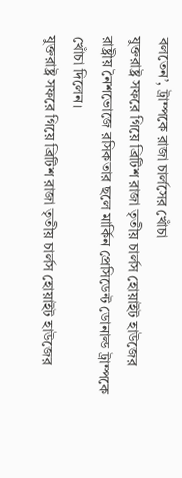বলতেন’, ট্রাম্পকে রাজা চার্লসের খোঁচা
যুক্তরাষ্ট্র সফরে গিয়ে ব্রিটিশ রাজা তৃতীয় চার্লস হোয়াইট হাউজের রাষ্ট্রীয় নৈশভোজে রসিকতার ছলে মার্কিন প্রেসিডেন্ট ডোনাল্ড ট্রাম্পকে খোঁচা দিলেন।
যুক্তরাষ্ট্র সফরে গিয়ে ব্রিটিশ রাজা তৃতীয় চার্লস হোয়াইট হাউজের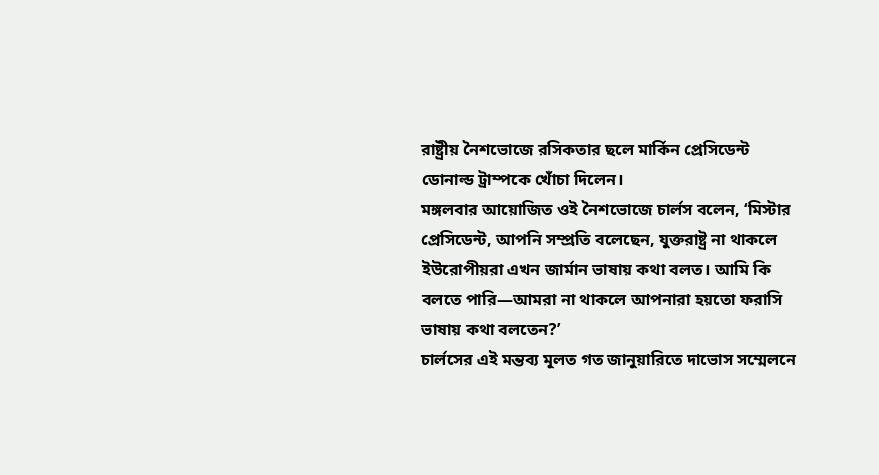রাষ্ট্রীয় নৈশভোজে রসিকতার ছলে মার্কিন প্রেসিডেন্ট ডোনাল্ড ট্রাম্পকে খোঁচা দিলেন।
মঙ্গলবার আয়োজিত ওই নৈশভোজে চার্লস বলেন, ‘মিস্টার প্রেসিডেন্ট, আপনি সম্প্রতি বলেছেন, যুক্তরাষ্ট্র না থাকলে ইউরোপীয়রা এখন জার্মান ভাষায় কথা বলত। আমি কি বলতে পারি—আমরা না থাকলে আপনারা হয়তো ফরাসি ভাষায় কথা বলতেন?’
চার্লসের এই মন্তব্য মূলত গত জানুয়ারিতে দাভোস সম্মেলনে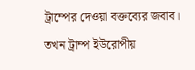ট্রাম্পের দেওয়া বক্তব্যের জবাব। তখন ট্রাম্প ইউরোপীয়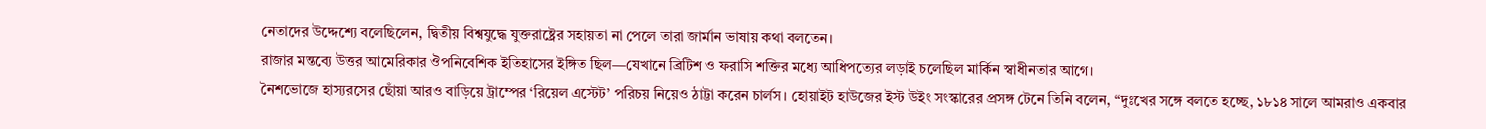নেতাদের উদ্দেশ্যে বলেছিলেন, দ্বিতীয় বিশ্বযুদ্ধে যুক্তরাষ্ট্রের সহায়তা না পেলে তারা জার্মান ভাষায় কথা বলতেন।
রাজার মন্তব্যে উত্তর আমেরিকার ঔপনিবেশিক ইতিহাসের ইঙ্গিত ছিল—যেখানে ব্রিটিশ ও ফরাসি শক্তির মধ্যে আধিপত্যের লড়াই চলেছিল মার্কিন স্বাধীনতার আগে।
নৈশভোজে হাস্যরসের ছোঁয়া আরও বাড়িয়ে ট্রাম্পের ‘রিয়েল এস্টেট’ পরিচয় নিয়েও ঠাট্টা করেন চার্লস। হোয়াইট হাউজের ইস্ট উইং সংস্কারের প্রসঙ্গ টেনে তিনি বলেন, “দুঃখের সঙ্গে বলতে হচ্ছে, ১৮১৪ সালে আমরাও একবার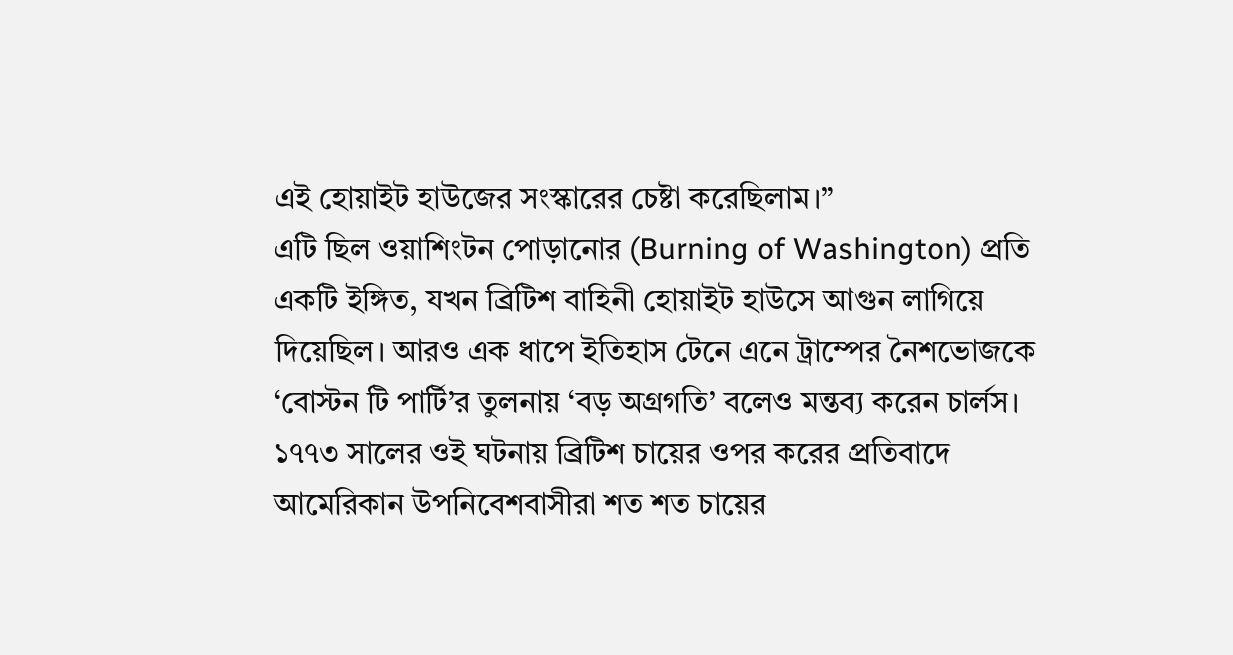এই হোয়াইট হাউজের সংস্কারের চেষ্টা করেছিলাম।”
এটি ছিল ওয়াশিংটন পোড়ানোর (Burning of Washington) প্রতি একটি ইঙ্গিত, যখন ব্রিটিশ বাহিনী হোয়াইট হাউসে আগুন লাগিয়ে দিয়েছিল। আরও এক ধাপে ইতিহাস টেনে এনে ট্রাম্পের নৈশভোজকে ‘বোস্টন টি পার্টি’র তুলনায় ‘বড় অগ্রগতি’ বলেও মন্তব্য করেন চার্লস। ১৭৭৩ সালের ওই ঘটনায় ব্রিটিশ চায়ের ওপর করের প্রতিবাদে আমেরিকান উপনিবেশবাসীরা শত শত চায়ের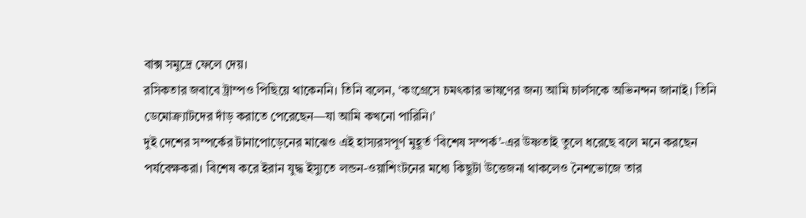বাক্স সমুদ্রে ফেলে দেয়।
রসিকতার জবাবে ট্রাম্পও পিছিয়ে থাকেননি। তিনি বলেন, ‘কংগ্রেসে চমৎকার ভাষণের জন্য আমি চার্লসকে অভিনন্দন জানাই। তিনি ডেমোক্র্যাটদের দাঁড় করাতে পেরেছেন—যা আমি কখনো পারিনি।’
দুই দেশের সম্পর্কের টানাপোড়েনের মাঝেও এই হাস্যরসপূর্ণ মুহূর্ত ‘বিশেষ সম্পর্ক’-এর উষ্ণতাই তুলে ধরেছে বলে মনে করছেন পর্যবেক্ষকরা। বিশেষ করে ইরান যুদ্ধ ইস্যুতে লন্ডন-ওয়াশিংটনের মধ্যে কিছুটা উত্তেজনা থাকলেও নৈশভোজে তার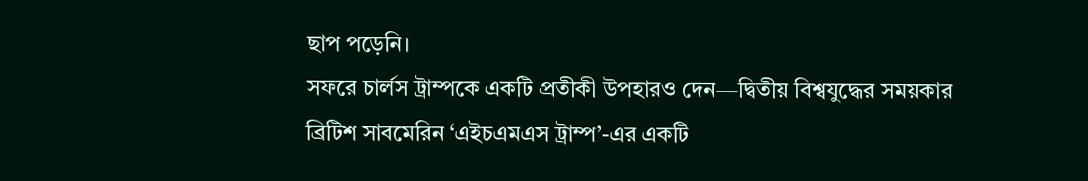ছাপ পড়েনি।
সফরে চার্লস ট্রাম্পকে একটি প্রতীকী উপহারও দেন—দ্বিতীয় বিশ্বযুদ্ধের সময়কার ব্রিটিশ সাবমেরিন ‘এইচএমএস ট্রাম্প’-এর একটি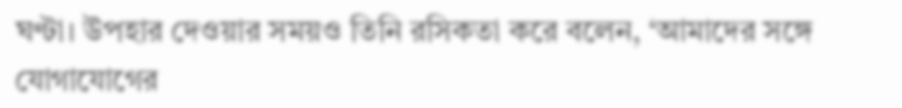ঘণ্টা। উপহার দেওয়ার সময়ও তিনি রসিকতা করে বলেন, ‘আমাদের সঙ্গে যোগাযোগের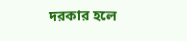দরকার হলে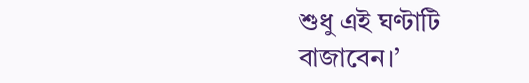শুধু এই ঘণ্টাটি বাজাবেন।’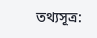তথ্যসূত্র: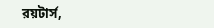রয়টার্স,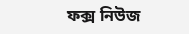ফক্স নিউজ